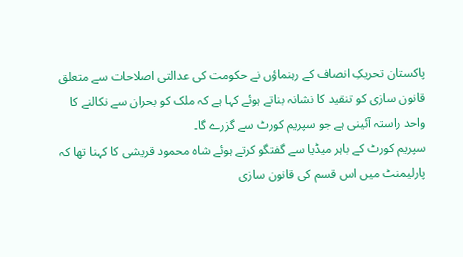پاکستان تحریکِ انصاف کے رہنماؤں نے حکومت کی عدالتی اصلاحات سے متعلق قانون سازی کو تنقید کا نشانہ بناتے ہوئے کہا ہے کہ ملک کو بحران سے نکالنے کا واحد راستہ آئینی ہے جو سپریم کورٹ سے گزرے گا۔
سپریم کورٹ کے باہر میڈیا سے گفتگو کرتے ہوئے شاہ محمود قریشی کا کہنا تھا کہ پارلیمنٹ میں اس قسم کی قانون سازی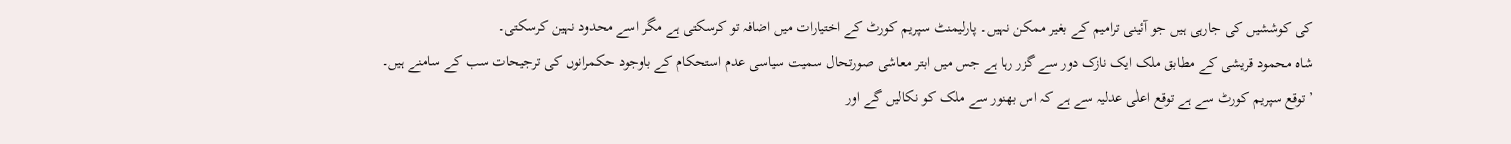کی کوششیں کی جارہی ہیں جو آئینی ترامیم کے بغیر ممکن نہیں۔ پارلیمنٹ سپریم کورٹ کے اختیارات میں اضافہ تو کرسکتی ہے مگر اسے محدود نہین کرسکتی۔
شاہ محمود قریشی کے مطابق ملک ایک نازک دور سے گزر رہا ہے جس میں ابتر معاشی صورتحال سمیت سیاسی عدم استحکام کے باوجود حکمرانوں کی ترجیحات سب کے سامنے ہیں۔
’توقع سپریم کورٹ سے ہے توقع اعلٰی عدلیہ سے ہے کہ اس بھنور سے ملک کو نکالیں گے اور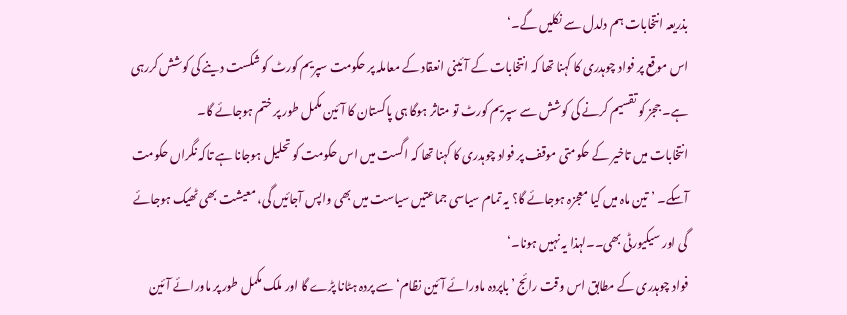بذریعہ انتخابات ہم دلدل سے نکلیں گے۔‘
اس موقع پر فواد چوہدری کا کہنا تھا کہ انتخابات کے آئینی انعقاد کے معاملہ پر حکومت سپریم کورٹ کو شکست دینے کی کوشش کررہی ہے۔ ججز کو تقسیم کرنے کی کوشش سے سپریم کورٹ تو متاثر ہوگا ہی پاکستان کا آئین مکمل طور پر ختم ہوجائے گا۔
انتخابات میں تاخیر کے حکومتی موقف پر فواد چوہدری کا کہنا تھا کہ اگست میں اس حکومت کو تحلیل ہوجانا ہے تاکہ نگراں حکومت آسکے۔ ’تین ماہ میں کیا معجزہ ہوجائے گا؟ یہ تمام سیاسی جماعتیں سیاست میں بھی واپس آجائیں گی، معیشت بھی ٹھیک ہوجائے گی اور سیکیورٹی بھی۔۔لہذا یہ نہیں ہونا۔‘
فواد چوہدری کے مطابق اس وقت رائج ’باپردہ ماورائے آئین نظام‘ سے پردہ ہٹانا پڑے گا اور ملک مکمل طور پر ماورائے آئین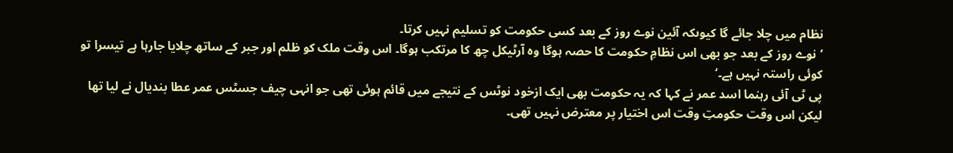نظام میں چلا جائے گا کیوںکہ آئین نوے روز کے بعد کسی حکومت کو تسلیم نہیں کرتا۔
’نوے روز کے بعد جو بھی اس نظامِ حکومت کا حصہ ہوگا وہ آرٹیکل چھ کا مرتکب ہوگا۔ اس وقت ملک کو ظلم اور جبر کے ساتھ چلایا جارہا ہے تیسرا تو کوئی راستہ نہیں ہے۔‘
پی ٹی آئی رہنما اسد عمر نے کہا کہ یہ حکومت بھی ایک ازخود نوٹس کے نتیجے میں قائم ہوئی تھی جو انہی چیف جسٹس عمر عطا بندیال نے لیا تھا لیکن اس وقت حکومتِ وقت اس اختیار پر معترض نہیں تھی۔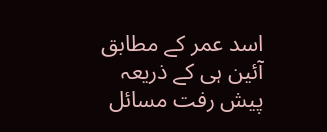اسد عمر کے مطابق آئین ہی کے ذریعہ پیش رفت مسائل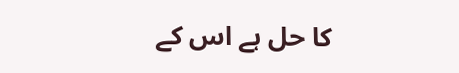کا حل ہے اس کے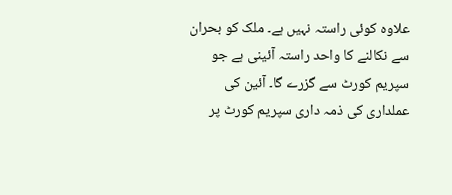علاوہ کوئی راستہ نہیں ہے۔ ملک کو بحران سے نکالنے کا واحد راستہ آئینی ہے جو سپریم کورٹ سے گزرے گا۔ آئین کی عملداری کی ذمہ داری سپریم کورٹ پر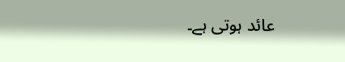عائد ہوتی ہے۔